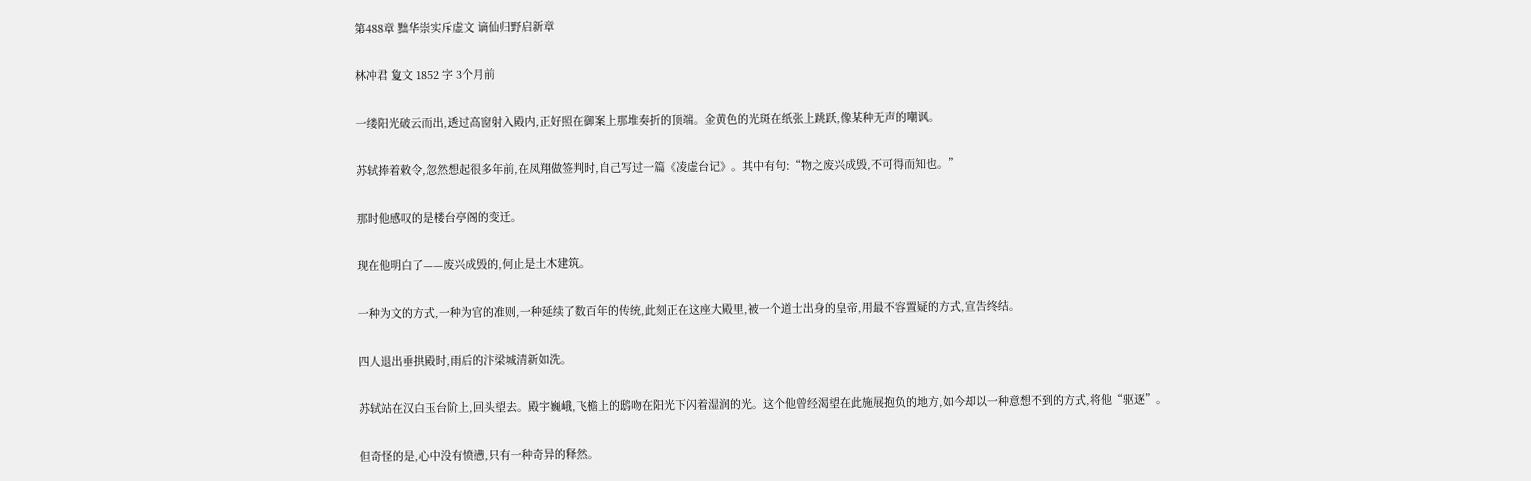第488章 黜华崇实斥虚文 谪仙归野启新章

林冲君 夐文 1852 字 3个月前

一缕阳光破云而出,透过高窗射入殿内,正好照在御案上那堆奏折的顶端。金黄色的光斑在纸张上跳跃,像某种无声的嘲讽。

苏轼捧着敕令,忽然想起很多年前,在凤翔做签判时,自己写过一篇《凌虚台记》。其中有句:“物之废兴成毁,不可得而知也。”

那时他感叹的是楼台亭阁的变迁。

现在他明白了——废兴成毁的,何止是土木建筑。

一种为文的方式,一种为官的准则,一种延续了数百年的传统,此刻正在这座大殿里,被一个道士出身的皇帝,用最不容置疑的方式,宣告终结。

四人退出垂拱殿时,雨后的汴梁城清新如洗。

苏轼站在汉白玉台阶上,回头望去。殿宇巍峨,飞檐上的鸱吻在阳光下闪着湿润的光。这个他曾经渴望在此施展抱负的地方,如今却以一种意想不到的方式,将他“驱逐”。

但奇怪的是,心中没有愤懑,只有一种奇异的释然。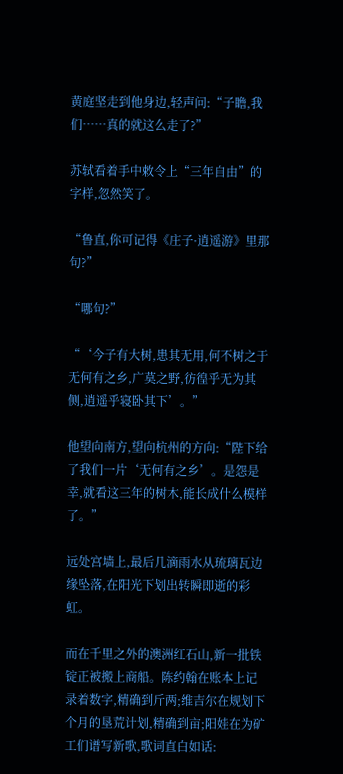黄庭坚走到他身边,轻声问:“子瞻,我们……真的就这么走了?”

苏轼看着手中敕令上“三年自由”的字样,忽然笑了。

“鲁直,你可记得《庄子·逍遥游》里那句?”

“哪句?”

“‘今子有大树,患其无用,何不树之于无何有之乡,广莫之野,彷徨乎无为其侧,逍遥乎寝卧其下’。”

他望向南方,望向杭州的方向:“陛下给了我们一片‘无何有之乡’。是怨是幸,就看这三年的树木,能长成什么模样了。”

远处宫墙上,最后几滴雨水从琉璃瓦边缘坠落,在阳光下划出转瞬即逝的彩虹。

而在千里之外的澳洲红石山,新一批铁锭正被搬上商船。陈约翰在账本上记录着数字,精确到斤两;维吉尔在规划下个月的垦荒计划,精确到亩;阳娃在为矿工们谱写新歌,歌词直白如话: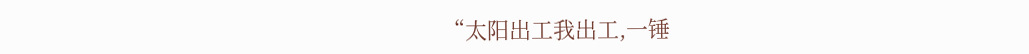“太阳出工我出工,一锤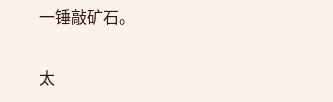一锤敲矿石。

太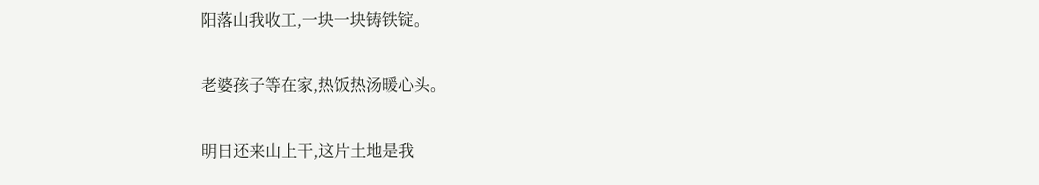阳落山我收工,一块一块铸铁锭。

老婆孩子等在家,热饭热汤暖心头。

明日还来山上干,这片土地是我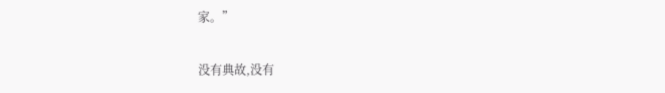家。”

没有典故,没有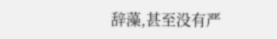辞藻,甚至没有严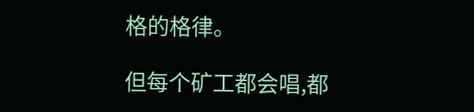格的格律。

但每个矿工都会唱,都